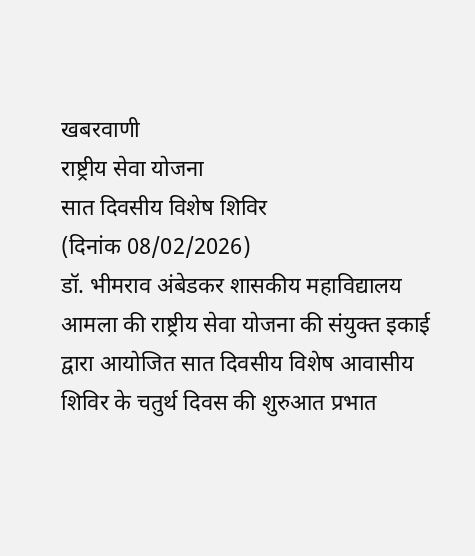खबरवाणी
राष्ट्रीय सेवा योजना
सात दिवसीय विशेष शिविर
(दिनांक 08/02/2026)
डॉ. भीमराव अंबेडकर शासकीय महाविद्यालय आमला की राष्ट्रीय सेवा योजना की संयुक्त इकाई द्वारा आयोजित सात दिवसीय विशेष आवासीय शिविर के चतुर्थ दिवस की शुरुआत प्रभात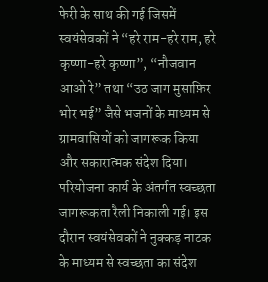फेरी के साथ की गई जिसमें स्वयंसेवकों ने “हरे राम-हरे राम, हरे कृष्णा-हरे कृष्णा”, “नौजवान आओ रे” तथा “उठ जाग मुसाफ़िर भोर भई” जैसे भजनों के माध्यम से ग्रामवासियों को जागरूक किया और सकारात्मक संदेश दिया। परियोजना कार्य के अंतर्गत स्वच्छता जागरूकता रैली निकाली गई। इस दौरान स्वयंसेवकों ने नुक्कड़ नाटक के माध्यम से स्वच्छता का संदेश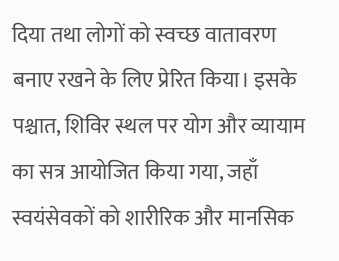दिया तथा लोगों को स्वच्छ वातावरण बनाए रखने के लिए प्रेरित किया। इसके पश्चात, शिविर स्थल पर योग और व्यायाम का सत्र आयोजित किया गया, जहाँ स्वयंसेवकों को शारीरिक और मानसिक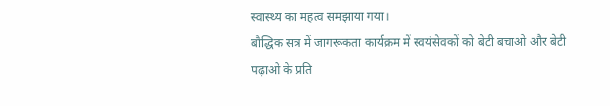स्वास्थ्य का महत्व समझाया गया।
बौद्धिक सत्र में जागरूकता कार्यक्रम में स्वयंसेवकों को बेटी बचाओ और बेटी पढ़ाओ के प्रति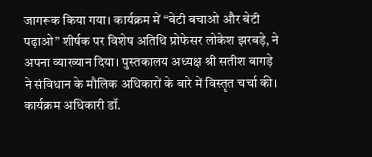जागरूक किया गया। कार्यक्रम में “बेटी बचाओ और बेटी पढ़ाओ” शीर्षक पर विशेष अतिथि प्रोफेसर लोकेश झरबड़े, ने अपना व्याख्यान दिया। पुस्तकालय अध्यक्ष श्री सतीश बागड़े ने संविधान के मौलिक अधिकारों के बारे में विस्तृत चर्चा की। कार्यक्रम अधिकारी डॉ.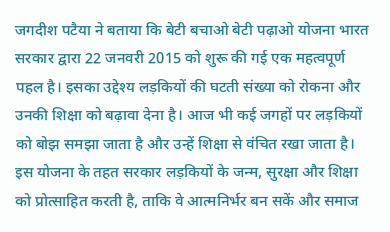जगदीश पटैया ने बताया कि बेटी बचाओ बेटी पढ़ाओ योजना भारत सरकार द्वारा 22 जनवरी 2015 को शुरू की गई एक महत्वपूर्ण पहल है। इसका उद्देश्य लड़कियों की घटती संख्या को रोकना और उनकी शिक्षा को बढ़ावा देना है। आज भी कई जगहों पर लड़कियों को बोझ समझा जाता है और उन्हें शिक्षा से वंचित रखा जाता है। इस योजना के तहत सरकार लड़कियों के जन्म, सुरक्षा और शिक्षा को प्रोत्साहित करती है, ताकि वे आत्मनिर्भर बन सकें और समाज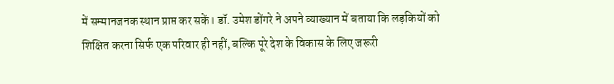में सम्मानजनक स्थान प्राप्त कर सकें। डॉ. उमेश डोंगरे ने अपने व्याख्यान में बताया कि लड़कियों को शिक्षित करना सिर्फ एक परिवार ही नहीं, बल्कि पूरे देश के विकास के लिए जरूरी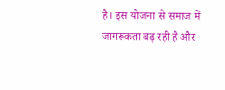है। इस योजना से समाज में जागरूकता बढ़ रही है और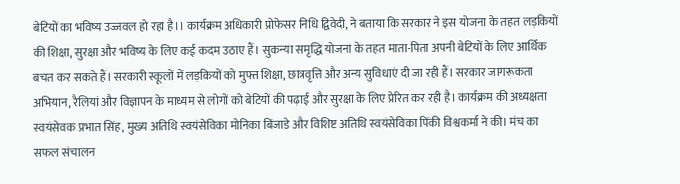बेटियों का भविष्य उज्जवल हो रहा है।। कार्यक्रम अधिकारी प्रोफेसर निधि द्विवेदी, ने बताया कि सरकार ने इस योजना के तहत लड़कियों की शिक्षा, सुरक्षा और भविष्य के लिए कई कदम उठाए हैं। सुकन्या समृद्धि योजना के तहत माता-पिता अपनी बेटियों के लिए आर्थिक बचत कर सकते हैं। सरकारी स्कूलों में लड़कियों को मुफ्त शिक्षा, छात्रवृत्ति और अन्य सुविधाएं दी जा रही हैं। सरकार जागरूकता अभियान, रैलियां और विज्ञापन के माध्यम से लोगों को बेटियों की पढ़ाई और सुरक्षा के लिए प्रेरित कर रही है। कार्यक्रम की अध्यक्षता स्वयंसेवक प्रभात सिंह, मुख्य अतिथि स्वयंसेविका मोनिका बिंजाडे और विशिष्ट अतिथि स्वयंसेविका पिंकी विश्वकर्मा ने की। मंच का सफल संचालन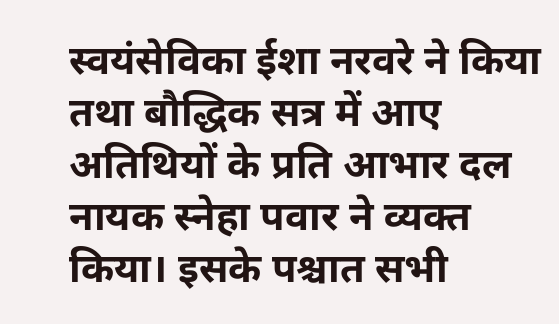स्वयंसेविका ईशा नरवरे ने किया तथा बौद्धिक सत्र में आए अतिथियों के प्रति आभार दल नायक स्नेहा पवार ने व्यक्त किया। इसके पश्चात सभी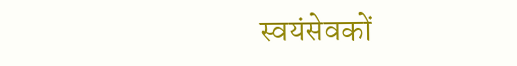स्वयंसेवकों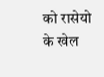को रासेयो के खेल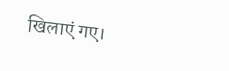खिलाएं गए।